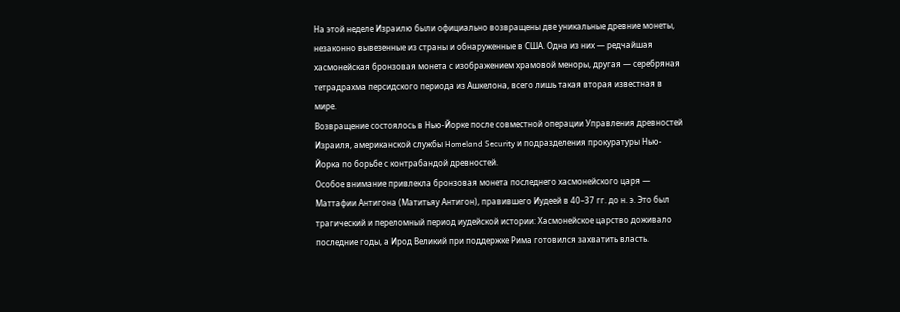На этой неделе Израилю были официально возвращены две уникальные древние монеты, незаконно вывезенные из страны и обнаруженные в США. Одна из них — редчайшая хасмонейская бронзовая монета с изображением храмовой меноры, другая — серебряная тетрадрахма персидского периода из Ашкелона, всего лишь такая вторая известная в мире.
Возвращение состоялось в Нью-Йорке после совместной операции Управления древностей Израиля, американской службы Homeland Security и подразделения прокуратуры Нью-Йорка по борьбе с контрабандой древностей.
Особое внимание привлекла бронзовая монета последнего хасмонейского царя — Маттафии Антигона (Матитьяу Антигон), правившего Иудеей в 40–37 гг. до н. э. Это был трагический и переломный период иудейской истории: Хасмонейское царство доживало последние годы, а Ирод Великий при поддержке Рима готовился захватить власть.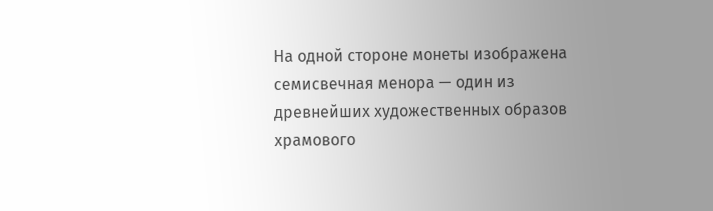На одной стороне монеты изображена семисвечная менора — один из древнейших художественных образов храмового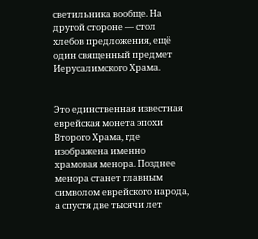светильника вообще. На другой стороне — стол хлебов предложения, ещё один священный предмет Иерусалимского Храма.


Это единственная известная еврейская монета эпохи Второго Храма, где изображена именно храмовая менора. Позднее менора станет главным символом еврейского народа, а спустя две тысячи лет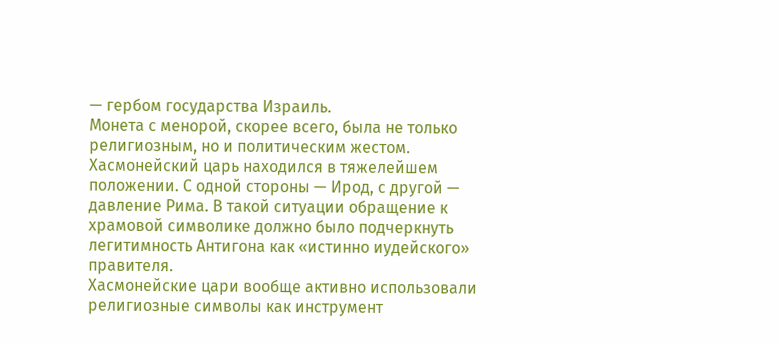— гербом государства Израиль.
Монета с менорой, скорее всего, была не только религиозным, но и политическим жестом.
Хасмонейский царь находился в тяжелейшем положении. С одной стороны — Ирод, с другой — давление Рима. В такой ситуации обращение к храмовой символике должно было подчеркнуть легитимность Антигона как «истинно иудейского» правителя.
Хасмонейские цари вообще активно использовали религиозные символы как инструмент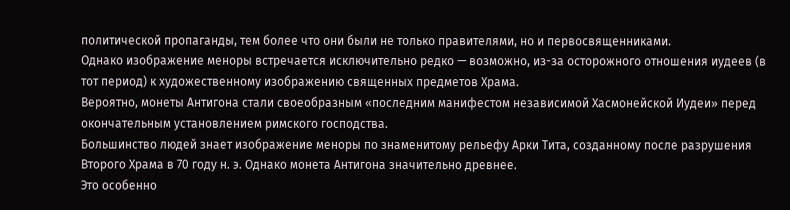политической пропаганды, тем более что они были не только правителями, но и первосвященниками.
Однако изображение меноры встречается исключительно редко — возможно, из-за осторожного отношения иудеев (в тот период) к художественному изображению священных предметов Храма.
Вероятно, монеты Антигона стали своеобразным «последним манифестом независимой Хасмонейской Иудеи» перед окончательным установлением римского господства.
Большинство людей знает изображение меноры по знаменитому рельефу Арки Тита, созданному после разрушения Второго Храма в 70 году н. э. Однако монета Антигона значительно древнее.
Это особенно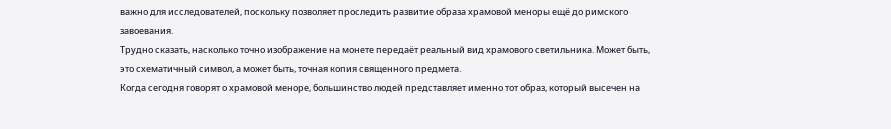важно для исследователей, поскольку позволяет проследить развитие образа храмовой меноры ещё до римского завоевания.
Трудно сказать, насколько точно изображение на монете передаёт реальный вид храмового светильника. Может быть, это схематичный символ, а может быть, точная копия священного предмета.
Когда сегодня говорят о храмовой меноре, большинство людей представляет именно тот образ, который высечен на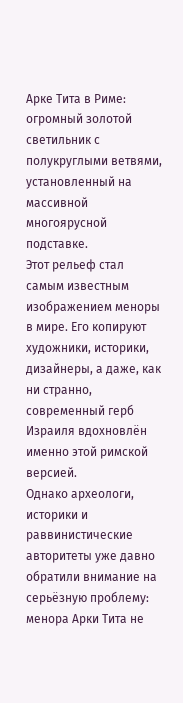Арке Тита в Риме: огромный золотой светильник с полукруглыми ветвями, установленный на массивной многоярусной подставке.
Этот рельеф стал самым известным изображением меноры в мире. Его копируют художники, историки, дизайнеры, а даже, как ни странно, современный герб Израиля вдохновлён именно этой римской версией.
Однако археологи, историки и раввинистические авторитеты уже давно обратили внимание на серьёзную проблему: менора Арки Тита не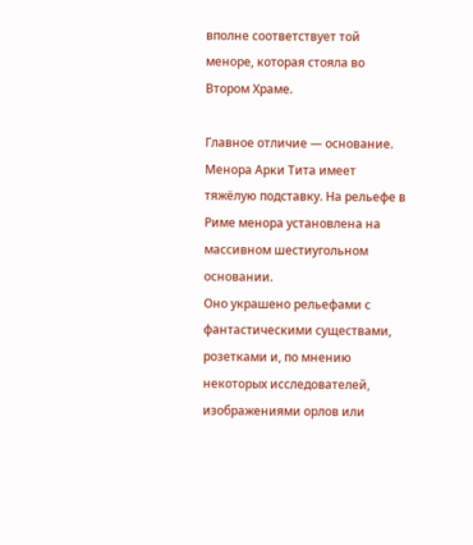вполне соответствует той меноре, которая стояла во Втором Храме.

Главное отличие — основание. Менора Арки Тита имеет тяжёлую подставку. На рельефе в Риме менора установлена на массивном шестиугольном основании.
Оно украшено рельефами с фантастическими существами, розетками и, по мнению некоторых исследователей, изображениями орлов или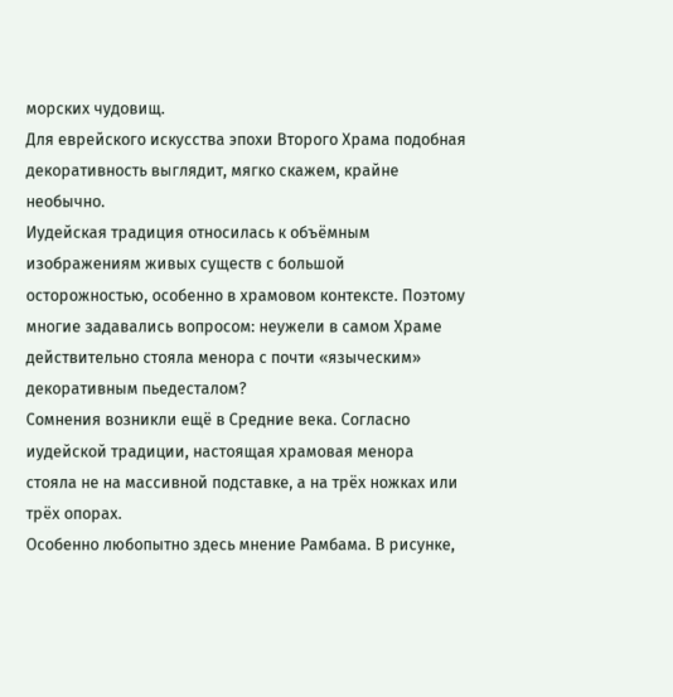морских чудовищ.
Для еврейского искусства эпохи Второго Храма подобная декоративность выглядит, мягко скажем, крайне необычно.
Иудейская традиция относилась к объёмным изображениям живых существ с большой осторожностью, особенно в храмовом контексте. Поэтому многие задавались вопросом: неужели в самом Храме действительно стояла менора с почти «языческим» декоративным пьедесталом?
Сомнения возникли ещё в Средние века. Согласно иудейской традиции, настоящая храмовая менора стояла не на массивной подставке, а на трёх ножках или трёх опорах.
Особенно любопытно здесь мнение Рамбама. В рисунке,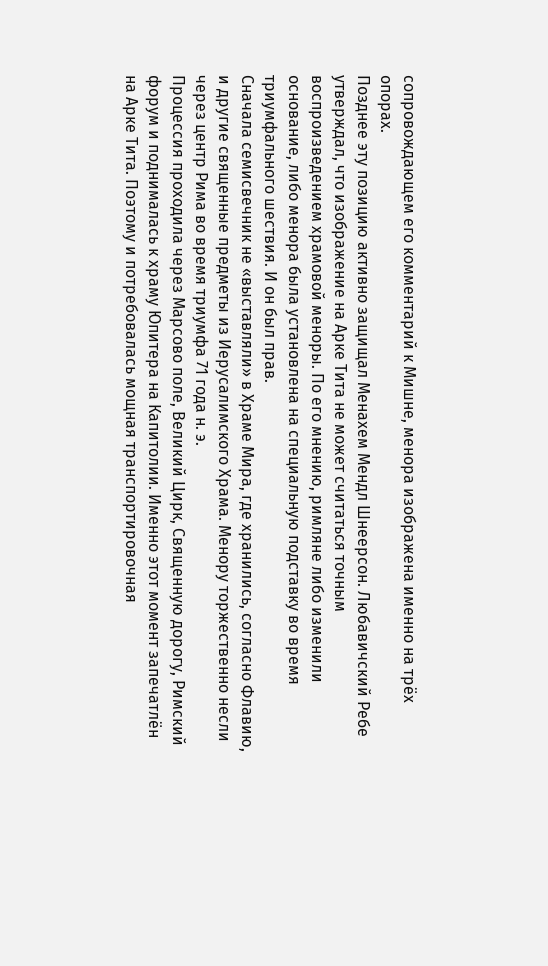сопровождающем его комментарий к Мишне, менора изображена именно на трёх опорах.
Позднее эту позицию активно защищал Менахем Мендл Шнеерсон. Любавичский Ребе утверждал, что изображение на Арке Тита не может считаться точным воспроизведением храмовой меноры. По его мнению, римляне либо изменили основание, либо менора была установлена на специальную подставку во время триумфального шествия. И он был прав.
Сначала семисвечник не «выставляли» в Храме Мира, где хранились, согласно Флавию, и другие священные предметы из Иерусалимского Храма. Менору торжественно несли через центр Рима во время триумфа 71 года н. э.
Процессия проходила через Марсово поле, Великий Цирк, Священную дорогу, Римский форум и поднималась к храму Юпитера на Капитолии. Именно этот момент запечатлён на Арке Тита. Поэтому и потребовалась мощная транспортировочная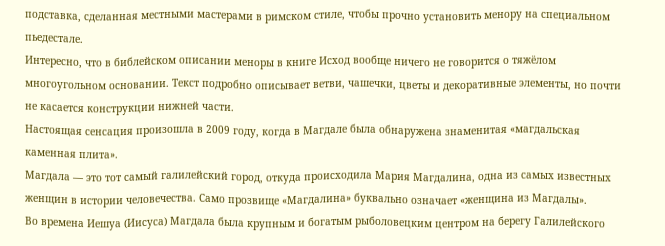подставка, сделанная местными мастерами в римском стиле, чтобы прочно установить менору на специальном пьедестале.
Интересно, что в библейском описании меноры в книге Исход вообще ничего не говорится о тяжёлом многоугольном основании. Текст подробно описывает ветви, чашечки, цветы и декоративные элементы, но почти не касается конструкции нижней части.
Настоящая сенсация произошла в 2009 году, когда в Магдале была обнаружена знаменитая «магдальская каменная плита».
Магдала — это тот самый галилейский город, откуда происходила Мария Магдалина, одна из самых известных женщин в истории человечества. Само прозвище «Магдалина» буквально означает «женщина из Магдалы».
Во времена Иешуа (Иисуса) Магдала была крупным и богатым рыболовецким центром на берегу Галилейского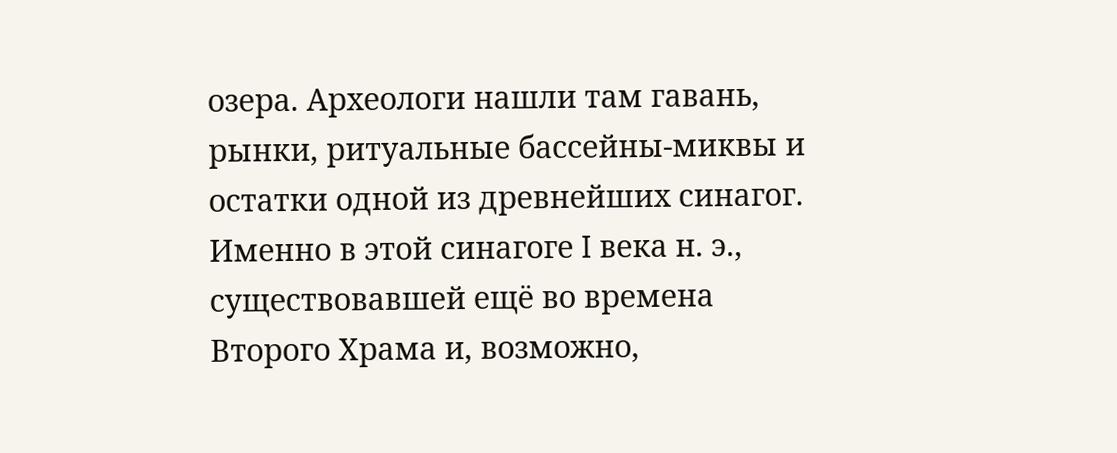озера. Археологи нашли там гавань, рынки, ритуальные бассейны-миквы и остатки одной из древнейших синагог.
Именно в этой синагоге I века н. э., существовавшей ещё во времена Второго Храма и, возможно,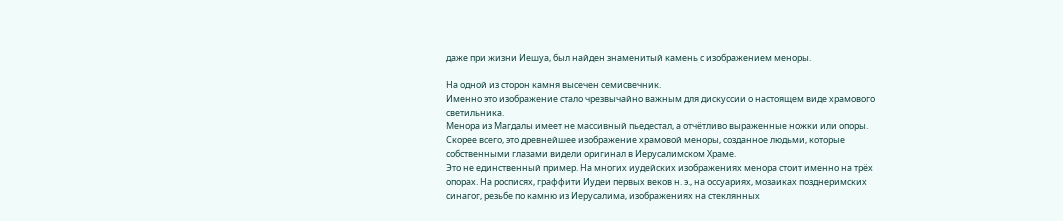даже при жизни Иешуа, был найден знаменитый камень с изображением меноры.

На одной из сторон камня высечен семисвечник.
Именно это изображение стало чрезвычайно важным для дискуссии о настоящем виде храмового светильника.
Менора из Магдалы имеет не массивный пьедестал, а отчётливо выраженные ножки или опоры. Скорее всего, это древнейшее изображение храмовой меноры, созданное людьми, которые собственными глазами видели оригинал в Иерусалимском Храме.
Это не единственный пример. На многих иудейских изображениях менора стоит именно на трёх опорах. На росписях, граффити Иудеи первых веков н. э., на оссуариях, мозаиках позднеримских синагог, резьбе по камню из Иерусалима, изображениях на стеклянных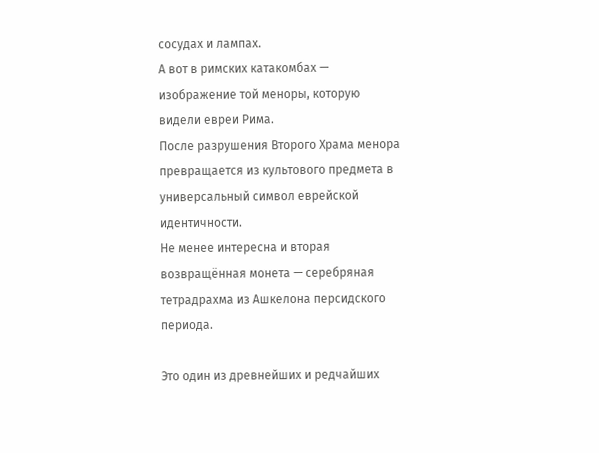сосудах и лампах.
А вот в римских катакомбах — изображение той меноры, которую видели евреи Рима.
После разрушения Второго Храма менора превращается из культового предмета в универсальный символ еврейской идентичности.
Не менее интересна и вторая возвращённая монета — серебряная тетрадрахма из Ашкелона персидского периода.

Это один из древнейших и редчайших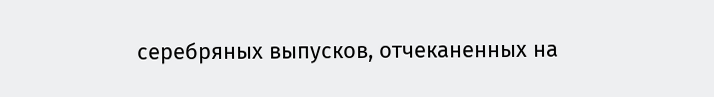серебряных выпусков, отчеканенных на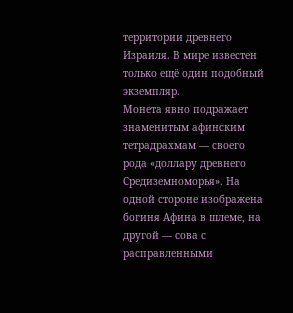территории древнего Израиля. В мире известен только ещё один подобный экземпляр.
Монета явно подражает знаменитым афинским тетрадрахмам — своего рода «доллару древнего Средиземноморья». На одной стороне изображена богиня Афина в шлеме, на другой — сова с расправленными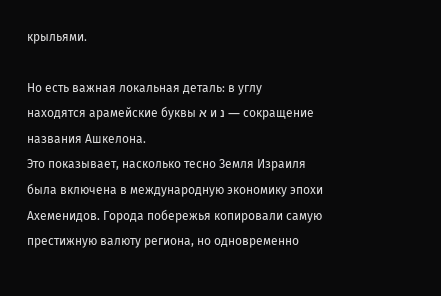крыльями.

Но есть важная локальная деталь: в углу находятся арамейские буквы א и נ — сокращение названия Ашкелона.
Это показывает, насколько тесно Земля Израиля была включена в международную экономику эпохи Ахеменидов. Города побережья копировали самую престижную валюту региона, но одновременно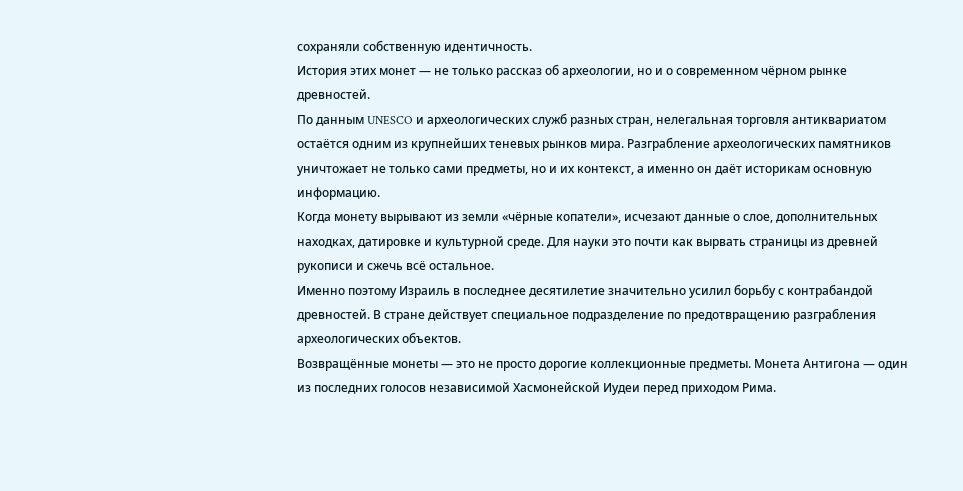сохраняли собственную идентичность.
История этих монет — не только рассказ об археологии, но и о современном чёрном рынке древностей.
По данным UNESCO и археологических служб разных стран, нелегальная торговля антиквариатом остаётся одним из крупнейших теневых рынков мира. Разграбление археологических памятников уничтожает не только сами предметы, но и их контекст, а именно он даёт историкам основную информацию.
Когда монету вырывают из земли «чёрные копатели», исчезают данные о слое, дополнительных находках, датировке и культурной среде. Для науки это почти как вырвать страницы из древней рукописи и сжечь всё остальное.
Именно поэтому Израиль в последнее десятилетие значительно усилил борьбу с контрабандой древностей. В стране действует специальное подразделение по предотвращению разграбления археологических объектов.
Возвращённые монеты — это не просто дорогие коллекционные предметы. Монета Антигона — один из последних голосов независимой Хасмонейской Иудеи перед приходом Рима.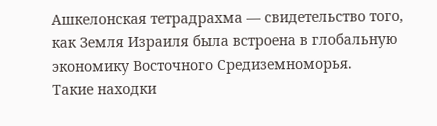Ашкелонская тетрадрахма — свидетельство того, как Земля Израиля была встроена в глобальную экономику Восточного Средиземноморья.
Такие находки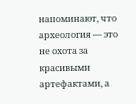напоминают, что археология — это не охота за красивыми артефактами, а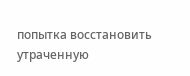попытка восстановить утраченную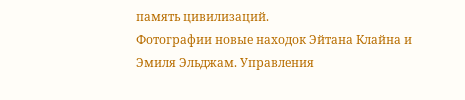память цивилизаций.
Фотографии новые находок Эйтана Клайна и Эмиля Эльджам. Управления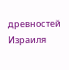древностей Израиля